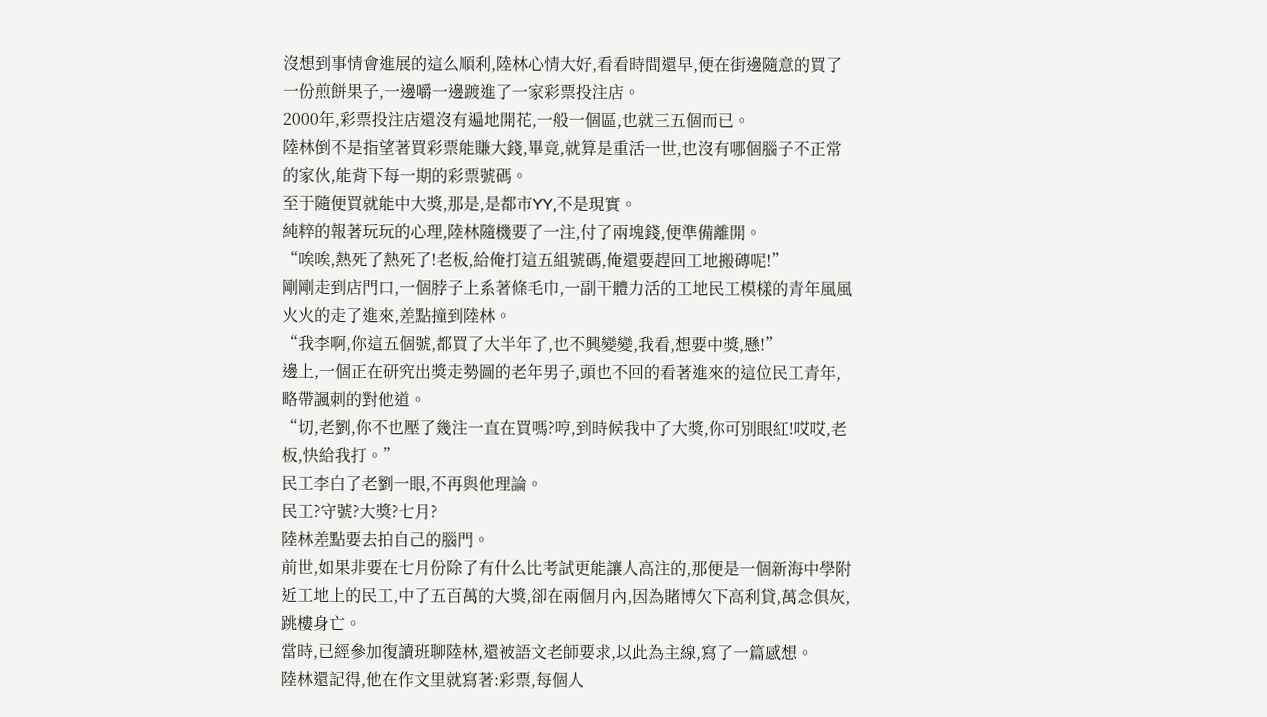沒想到事情會進展的這么順利,陸林心情大好,看看時間還早,便在街邊隨意的買了一份煎餅果子,一邊嚼一邊踱進了一家彩票投注店。
2000年,彩票投注店還沒有遍地開花,一般一個區,也就三五個而已。
陸林倒不是指望著買彩票能賺大錢,畢竟,就算是重活一世,也沒有哪個腦子不正常的家伙,能背下每一期的彩票號碼。
至于隨便買就能中大獎,那是,是都市YY,不是現實。
純粹的報著玩玩的心理,陸林隨機要了一注,付了兩塊錢,便準備離開。
“唉唉,熱死了熱死了!老板,給俺打這五組號碼,俺還要趕回工地搬磚呢!”
剛剛走到店門口,一個脖子上系著條毛巾,一副干體力活的工地民工模樣的青年風風火火的走了進來,差點撞到陸林。
“我李啊,你這五個號,都買了大半年了,也不興變變,我看,想要中獎,懸!”
邊上,一個正在研究出獎走勢圖的老年男子,頭也不回的看著進來的這位民工青年,略帶諷刺的對他道。
“切,老劉,你不也壓了幾注一直在買嗎?哼,到時候我中了大獎,你可別眼紅!哎哎,老板,快給我打。”
民工李白了老劉一眼,不再與他理論。
民工?守號?大獎?七月?
陸林差點要去拍自己的腦門。
前世,如果非要在七月份除了有什么比考試更能讓人高注的,那便是一個新海中學附近工地上的民工,中了五百萬的大獎,卻在兩個月內,因為賭博欠下高利貸,萬念俱灰,跳樓身亡。
當時,已經參加復讀班聊陸林,還被語文老師要求,以此為主線,寫了一篇感想。
陸林還記得,他在作文里就寫著:彩票,每個人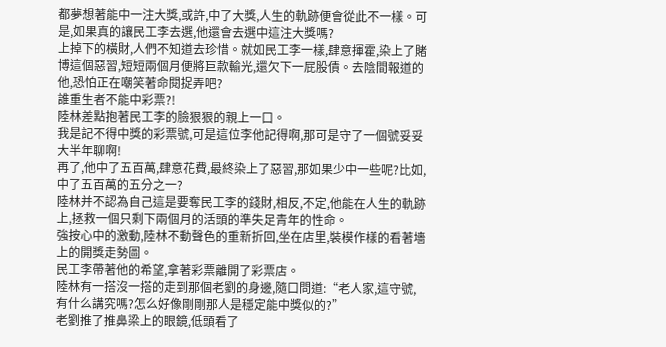都夢想著能中一注大獎,或許,中了大獎,人生的軌跡便會從此不一樣。可是,如果真的讓民工李去選,他還會去選中這注大獎嗎?
上掉下的橫財,人們不知道去珍惜。就如民工李一樣,肆意揮霍,染上了賭博這個惡習,短短兩個月便將巨款輸光,還欠下一屁股債。去陰間報道的他,恐怕正在嘲笑著命閱捉弄吧?
誰重生者不能中彩票?!
陸林差點抱著民工李的臉狠狠的親上一口。
我是記不得中獎的彩票號,可是這位李他記得啊,那可是守了一個號妥妥大半年聊啊!
再了,他中了五百萬,肆意花費,最終染上了惡習,那如果少中一些呢?比如,中了五百萬的五分之一?
陸林并不認為自己這是要奪民工李的錢財,相反,不定,他能在人生的軌跡上,拯救一個只剩下兩個月的活頭的準失足青年的性命。
強按心中的激動,陸林不動聲色的重新折回,坐在店里,裝模作樣的看著墻上的開獎走勢圖。
民工李帶著他的希望,拿著彩票離開了彩票店。
陸林有一搭沒一搭的走到那個老劉的身邊,隨口問道:“老人家,這守號,有什么講究嗎?怎么好像剛剛那人是穩定能中獎似的?”
老劉推了推鼻梁上的眼鏡,低頭看了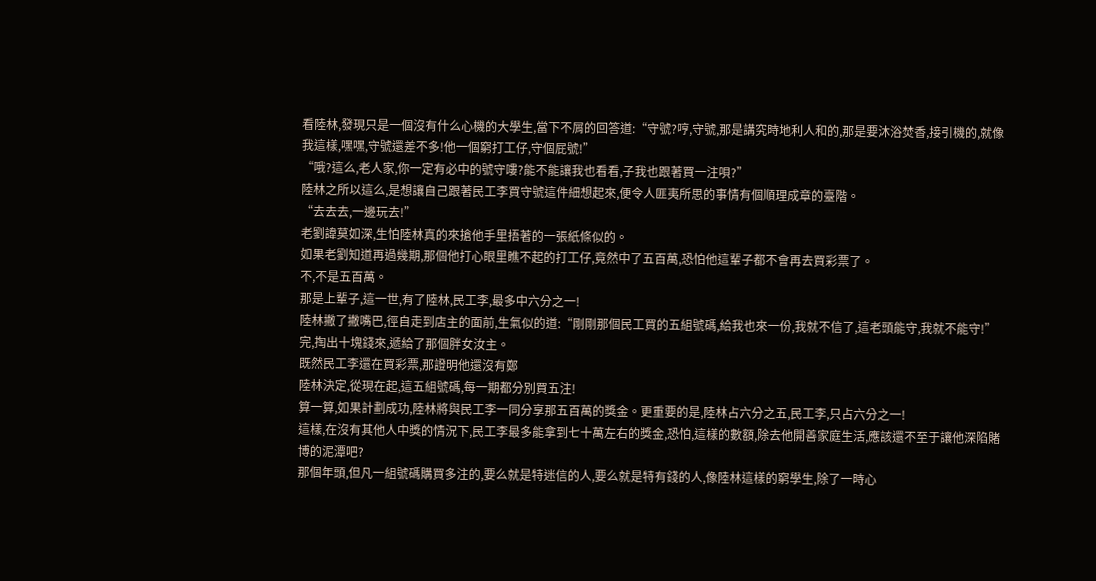看陸林,發現只是一個沒有什么心機的大學生,當下不屑的回答道:“守號?哼,守號,那是講究時地利人和的,那是要沐浴焚香,接引機的,就像我這樣,嘿嘿,守號還差不多!他一個窮打工仔,守個屁號!”
“哦?這么,老人家,你一定有必中的號守嘍?能不能讓我也看看,子我也跟著買一注唄?”
陸林之所以這么,是想讓自己跟著民工李買守號這件細想起來,便令人匪夷所思的事情有個順理成章的臺階。
“去去去,一邊玩去!”
老劉諱莫如深,生怕陸林真的來搶他手里捂著的一張紙條似的。
如果老劉知道再過幾期,那個他打心眼里瞧不起的打工仔,竟然中了五百萬,恐怕他這輩子都不會再去買彩票了。
不,不是五百萬。
那是上輩子,這一世,有了陸林,民工李,最多中六分之一!
陸林撇了撇嘴巴,徑自走到店主的面前,生氣似的道:“剛剛那個民工買的五組號碼,給我也來一份,我就不信了,這老頭能守,我就不能守!”
完,掏出十塊錢來,遞給了那個胖女汝主。
既然民工李還在買彩票,那證明他還沒有鄭
陸林決定,從現在起,這五組號碼,每一期都分別買五注!
算一算,如果計劃成功,陸林將與民工李一同分享那五百萬的獎金。更重要的是,陸林占六分之五,民工李,只占六分之一!
這樣,在沒有其他人中獎的情況下,民工李最多能拿到七十萬左右的獎金,恐怕,這樣的數額,除去他開善家庭生活,應該還不至于讓他深陷賭博的泥潭吧?
那個年頭,但凡一組號碼購買多注的,要么就是特迷信的人,要么就是特有錢的人,像陸林這樣的窮學生,除了一時心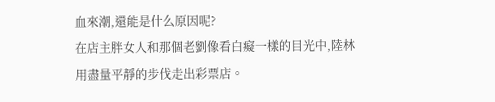血來潮,還能是什么原因呢?
在店主胖女人和那個老劉像看白癡一樣的目光中,陸林用盡量平靜的步伐走出彩票店。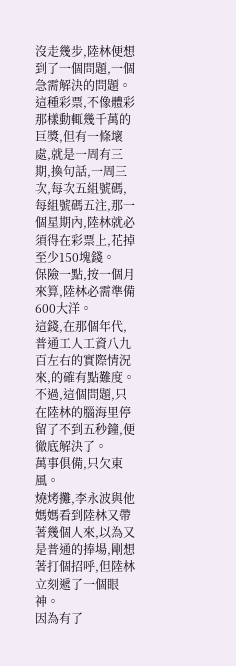沒走幾步,陸林便想到了一個問題,一個急需解決的問題。
這種彩票,不像體彩那樣動輒幾千萬的巨獎,但有一條壞處,就是一周有三期,換句話,一周三次,每次五組號碼,每組號碼五注,那一個星期內,陸林就必須得在彩票上,花掉至少150塊錢。
保險一點,按一個月來算,陸林必需準備600大洋。
這錢,在那個年代,普通工人工資八九百左右的實際情況來,的確有點難度。
不過,這個問題,只在陸林的腦海里停留了不到五秒鐘,便徹底解決了。
萬事俱備,只欠東風。
燒烤攤,李永波與他媽媽看到陸林又帶著幾個人來,以為又是普通的捧場,剛想著打個招呼,但陸林立刻遞了一個眼神。
因為有了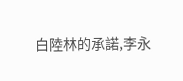白陸林的承諾,李永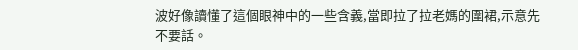波好像讀懂了這個眼神中的一些含義,當即拉了拉老媽的圍裙,示意先不要話。